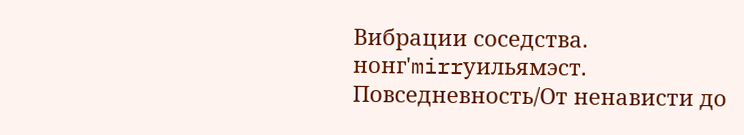Вибрации соседства.
нонг'mirrуильямэст.
Повседневность/От ненависти до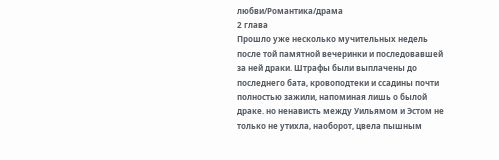любви/Романтика/драма
2 глава
Прошло уже несколько мучительных недель после той памятной вечеринки и последовавшей за ней драки. Штрафы были выплачены до последнего бата, кровоподтеки и ссадины почти полностью зажили, напоминая лишь о былой драке. но ненависть между Уильямом и Эстом не только не утихла, наоборот, цвела пышным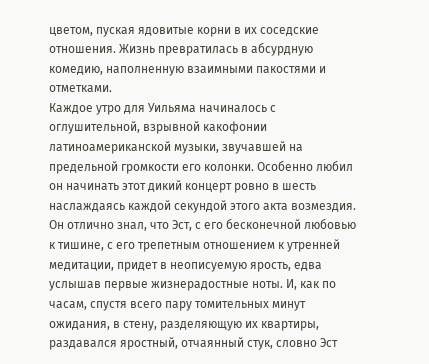цветом, пуская ядовитые корни в их соседские отношения. Жизнь превратилась в абсурдную комедию, наполненную взаимными пакостями и отметками.
Каждое утро для Уильяма начиналось с оглушительной, взрывной какофонии латиноамериканской музыки, звучавшей на предельной громкости его колонки. Особенно любил он начинать этот дикий концерт ровно в шесть наслаждаясь каждой секундой этого акта возмездия. Он отлично знал, что Эст, с его бесконечной любовью к тишине, с его трепетным отношением к утренней медитации, придет в неописуемую ярость, едва услышав первые жизнерадостные ноты. И, как по часам, спустя всего пару томительных минут ожидания, в стену, разделяющую их квартиры, раздавался яростный, отчаянный стук, словно Эст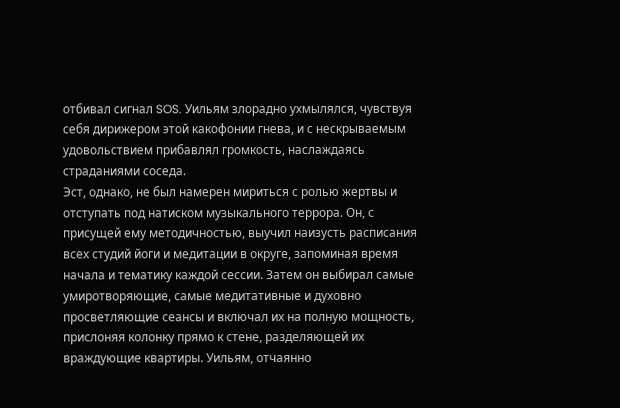отбивал сигнал SOS. Уильям злорадно ухмылялся, чувствуя себя дирижером этой какофонии гнева, и с нескрываемым удовольствием прибавлял громкость, наслаждаясь страданиями соседа.
Эст, однако, не был намерен мириться с ролью жертвы и отступать под натиском музыкального террора. Он, с присущей ему методичностью, выучил наизусть расписания всех студий йоги и медитации в округе, запоминая время начала и тематику каждой сессии. Затем он выбирал самые умиротворяющие, самые медитативные и духовно просветляющие сеансы и включал их на полную мощность, прислоняя колонку прямо к стене, разделяющей их враждующие квартиры. Уильям, отчаянно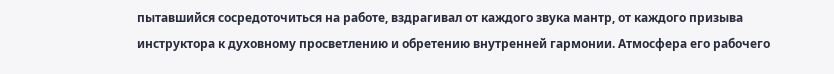пытавшийся сосредоточиться на работе, вздрагивал от каждого звука мантр, от каждого призыва инструктора к духовному просветлению и обретению внутренней гармонии. Атмосфера его рабочего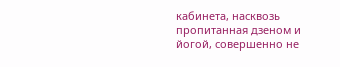кабинета, насквозь пропитанная дзеном и йогой, совершенно не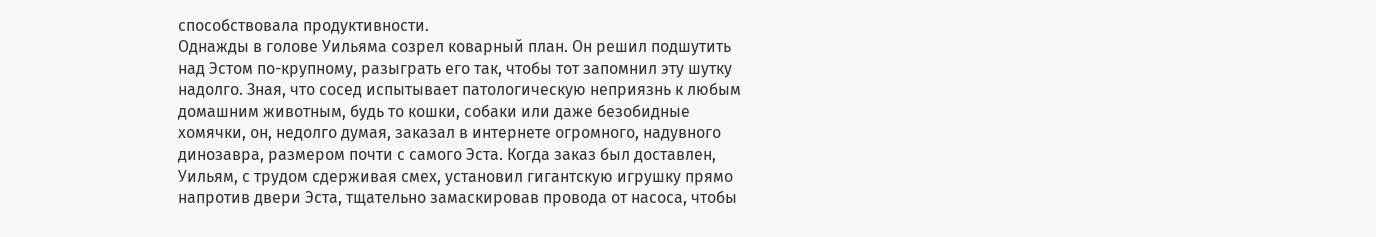способствовала продуктивности.
Однажды в голове Уильяма созрел коварный план. Он решил подшутить над Эстом по-крупному, разыграть его так, чтобы тот запомнил эту шутку надолго. Зная, что сосед испытывает патологическую неприязнь к любым домашним животным, будь то кошки, собаки или даже безобидные хомячки, он, недолго думая, заказал в интернете огромного, надувного динозавра, размером почти с самого Эста. Когда заказ был доставлен, Уильям, с трудом сдерживая смех, установил гигантскую игрушку прямо напротив двери Эста, тщательно замаскировав провода от насоса, чтобы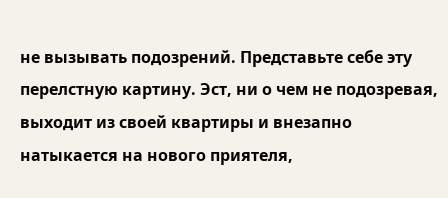не вызывать подозрений. Представьте себе эту перелстную картину. Эст, ни о чем не подозревая, выходит из своей квартиры и внезапно натыкается на нового приятеля,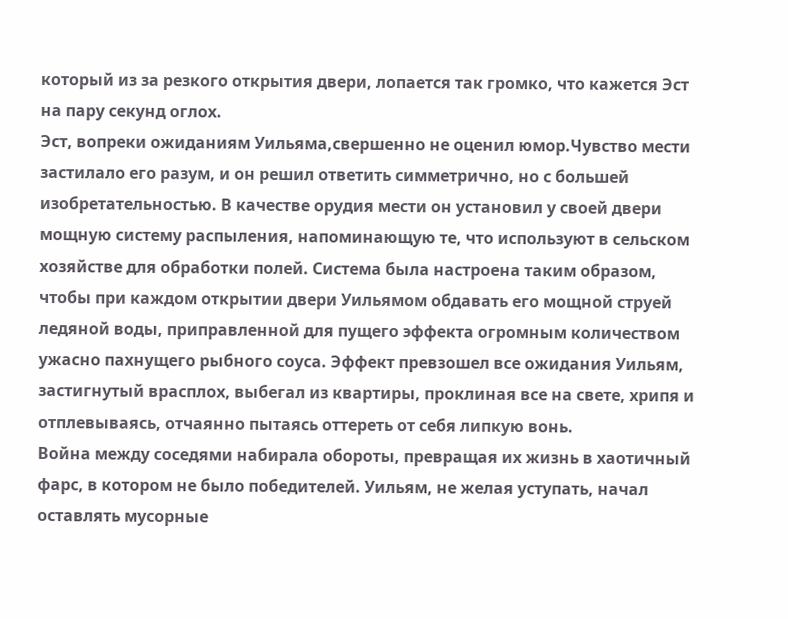который из за резкого открытия двери, лопается так громко, что кажется Эст на пару секунд оглох.
Эст, вопреки ожиданиям Уильяма,свершенно не оценил юмор.Чувство мести застилало его разум, и он решил ответить симметрично, но с большей изобретательностью. В качестве орудия мести он установил у своей двери мощную систему распыления, напоминающую те, что используют в сельском хозяйстве для обработки полей. Система была настроена таким образом, чтобы при каждом открытии двери Уильямом обдавать его мощной струей ледяной воды, приправленной для пущего эффекта огромным количеством ужасно пахнущего рыбного соуса. Эффект превзошел все ожидания Уильям, застигнутый врасплох, выбегал из квартиры, проклиная все на свете, хрипя и отплевываясь, отчаянно пытаясь оттереть от себя липкую вонь.
Война между соседями набирала обороты, превращая их жизнь в хаотичный фарс, в котором не было победителей. Уильям, не желая уступать, начал оставлять мусорные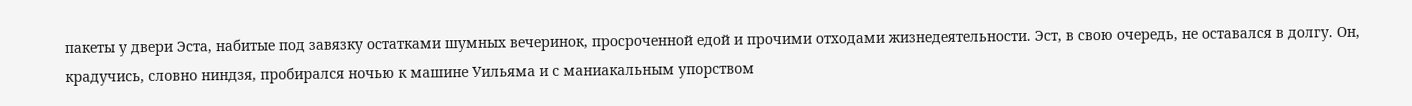пакеты у двери Эста, набитые под завязку остатками шумных вечеринок, просроченной едой и прочими отходами жизнедеятельности. Эст, в свою очередь, не оставался в долгу. Он, крадучись, словно ниндзя, пробирался ночью к машине Уильяма и с маниакальным упорством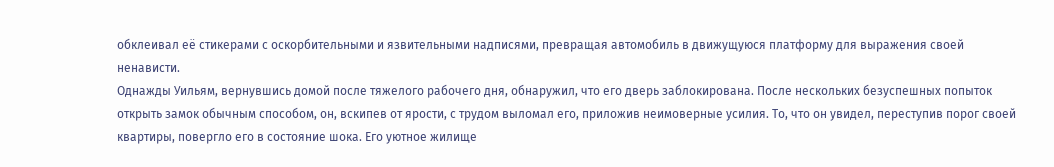обклеивал её стикерами с оскорбительными и язвительными надписями, превращая автомобиль в движущуюся платформу для выражения своей ненависти.
Однажды Уильям, вернувшись домой после тяжелого рабочего дня, обнаружил, что его дверь заблокирована. После нескольких безуспешных попыток открыть замок обычным способом, он, вскипев от ярости, с трудом выломал его, приложив неимоверные усилия. То, что он увидел, переступив порог своей квартиры, повергло его в состояние шока. Его уютное жилище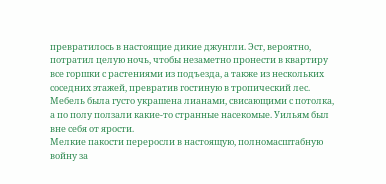превратилось в настоящие дикие джунгли. Эст, вероятно, потратил целую ночь, чтобы незаметно пронести в квартиру все горшки с растениями из подъезда, а также из нескольких соседних этажей, превратив гостиную в тропический лес. Мебель была густо украшена лианами, свисающими с потолка, а по полу ползали какие-то странные насекомые. Уильям был вне себя от ярости.
Мелкие пакости переросли в настоящую, полномасштабную войну за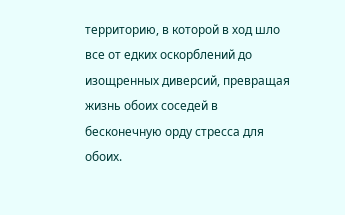территорию, в которой в ход шло все от едких оскорблений до изощренных диверсий, превращая жизнь обоих соседей в бесконечную орду стресса для обоих.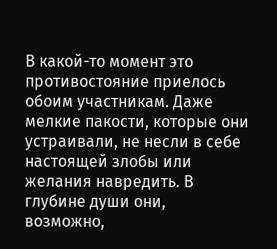В какой-то момент это противостояние приелось обоим участникам. Даже мелкие пакости, которые они устраивали, не несли в себе настоящей злобы или желания навредить. В глубине души они, возможно,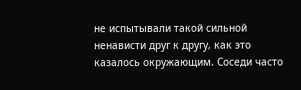не испытывали такой сильной ненависти друг к другу, как это казалось окружающим. Соседи часто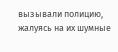вызывали полицию, жалуясь на их шумные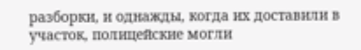разборки, и однажды, когда их доставили в участок, полицейские могли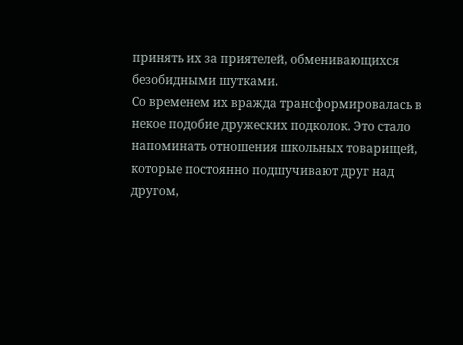принять их за приятелей, обменивающихся безобидными шутками.
Со временем их вражда трансформировалась в некое подобие дружеских подколок. Это стало напоминать отношения школьных товарищей, которые постоянно подшучивают друг над другом,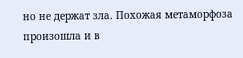но не держат зла. Похожая метаморфоза произошла и в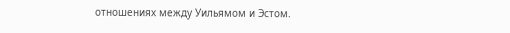отношениях между Уильямом и Эстом.